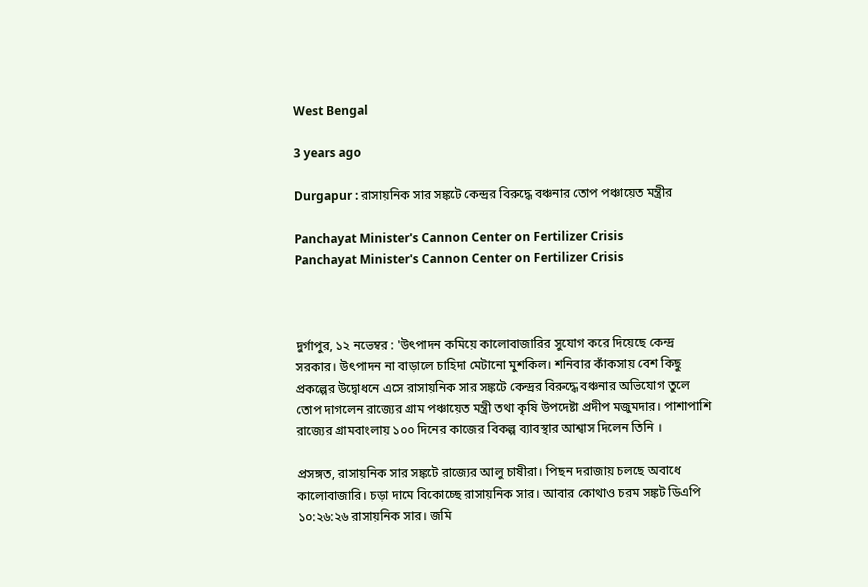West Bengal

3 years ago

Durgapur : রাসায়নিক সার সঙ্কটে কেন্দ্রর বিরুদ্ধে বঞ্চনার তোপ পঞ্চায়েত মন্ত্রীর

Panchayat Minister's Cannon Center on Fertilizer Crisis
Panchayat Minister's Cannon Center on Fertilizer Crisis



দুর্গাপুর, ১২ নভেম্বর : 'উৎপাদন কমিয়ে কালোবাজারির সুযোগ করে দিয়েছে কেন্দ্র সরকার। উৎপাদন না বাড়ালে চাহিদা মেটানো মুশকিল। শনিবার কাঁকসায় বেশ কিছু প্রকল্পের উদ্বোধনে এসে রাসায়নিক সার সঙ্কটে কেন্দ্রর বিরুদ্ধে বঞ্চনার অভিযোগ তুলে তোপ দাগলেন রাজ্যের গ্রাম পঞ্চায়েত মন্ত্রী তথা কৃষি উপদেষ্টা প্রদীপ মজুমদার। পাশাপাশি রাজ্যের গ্রামবাংলায় ১০০ দিনের কাজের বিকল্প ব্যাবস্থার আশ্বাস দিলেন তিনি ।

প্রসঙ্গত, রাসায়নিক সার সঙ্কটে রাজ্যের আলু চাষীরা। পিছন দরাজায় চলছে অবাধে কালোবাজারি। চড়া দামে বিকোচ্ছে রাসায়নিক সার। আবার কোথাও চরম সঙ্কট ডিএপি ১০:২৬:২৬ রাসায়নিক সার। জমি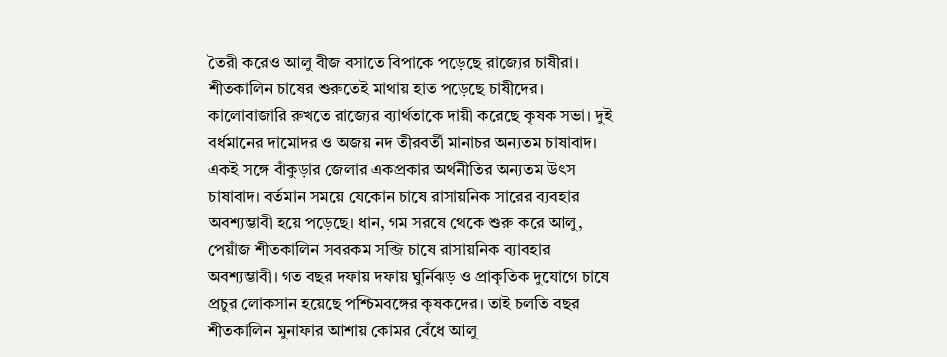তৈরী করেও আলু বীজ বসাতে বিপাকে পড়েছে রাজ্যের চাষীরা। শীতকালিন চাষের শুরুতেই মাথায় হাত পড়েছে চাষীদের। কালোবাজারি রুখতে রাজ্যের ব্যার্থতাকে দায়ী করেছে কৃষক সভা। দুই বর্ধমানের দামোদর ও অজয় নদ তীরবর্তী মানাচর অন্যতম চাষাবাদ। একই সঙ্গে বাঁকুড়ার জেলার একপ্রকার অর্থনীতির অন্যতম উৎস চাষাবাদ। বর্তমান সময়ে যেকোন চাষে রাসায়নিক সারের ব্যবহার অবশ্যম্ভাবী হয়ে পড়েছে। ধান, গম সরষে থেকে শুরু করে আলু, পেয়াঁজ শীতকালিন সবরকম সব্জি চাষে রাসায়নিক ব্যাবহার অবশ্যম্ভাবী। গত বছর দফায় দফায় ঘুর্নিঝড় ও প্রাকৃতিক দুযোগে চাষে প্রচুর লোকসান হয়েছে পশ্চিমবঙ্গের কৃষকদের। তাই চলতি বছর শীতকালিন মুনাফার আশায় কোমর বেঁধে আলু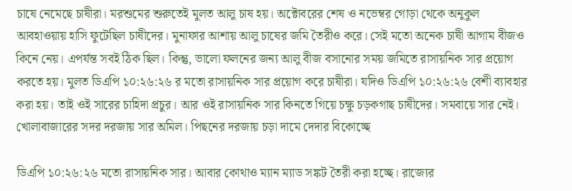চাষে নেমেছে চাষীরা। মরশুমের শুরুতেই মুলত আলু চাষ হয়। অক্টোবরের শেষ ও নভেম্বর গোড়া থেকে অনুকুল আবহাওয়ায় হাসি ফুটেছিল চাষীদের। মুনাফার আশায় আলু চাষের জমি তৈরীও করে। সেই মতো অনেক চাষী আগাম বীজও কিনে নেয়। এপর্যন্ত সবই ঠিক ছিল। কিন্তু, ভালো ফলনের জন্য আলু বীজ বসানোর সময় জমিতে রাসায়নিক সার প্রয়োগ করতে হয়। মুলত ডিএপি ১০:২৬:২৬ র মতো রাসায়নিক সার প্রয়োগ করে চাষীরা। যদিও ডিএপি ১০:২৬:২৬ বেশী ব্যাবহার করা হয়। তাই ওই সারের চাহিদা প্রচুর। আর ওই রাসায়নিক সার কিনতে গিয়ে চক্ষু চড়কগাছ চাষীদের। সমবায়ে সার নেই। খোলাবাজারের সদর দরজায় সার অমিল। পিছনের দরজায় চড়া দামে দেদার বিকোচ্ছে

ডিএপি ১০:২৬:২৬ মতো রাসায়নিক সার। আবার কোথাও ম্যান ম্যাড সঙ্কট তৈরী করা হচ্ছে। রাজ্যের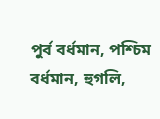পুর্ব বর্ধমান, পশ্চিম বর্ধমান, হুগলি,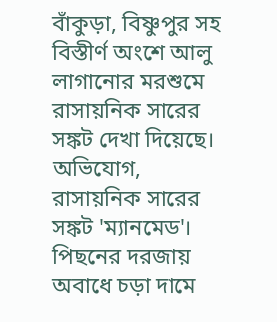বাঁকুড়া, বিষ্ণুপুর সহ বিস্তীর্ণ অংশে আলু লাগানোর মরশুমে রাসায়নিক সারের সঙ্কট দেখা দিয়েছে। অভিযোগ, রাসায়নিক সারের সঙ্কট 'ম্যানমেড'। পিছনের দরজায় অবাধে চড়া দামে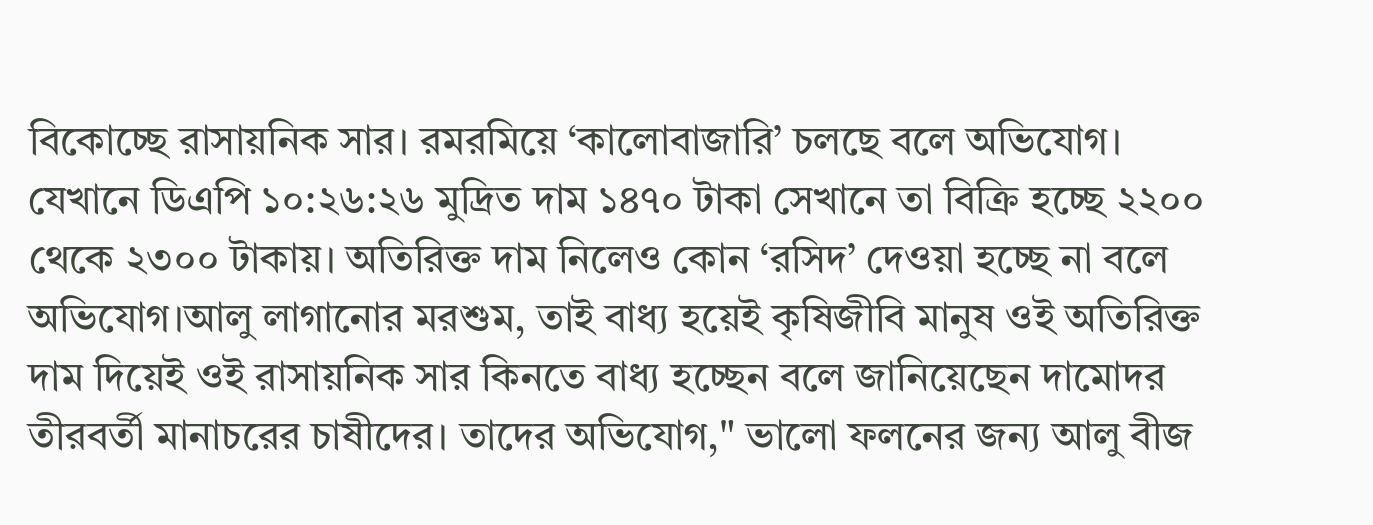বিকোচ্ছে রাসায়নিক সার। রমরমিয়ে ‘কালোবাজারি’ চলছে বলে অভিযোগ। যেখানে ডিএপি ১০:২৬:২৬ মুদ্রিত দাম ১৪৭০ টাকা সেখানে তা বিক্রি হচ্ছে ২২০০ থেকে ২৩০০ টাকায়। অতিরিক্ত দাম নিলেও কোন ‘রসিদ’ দেওয়া হচ্ছে না বলে অভিযোগ।আলু লাগানোর মরশুম, তাই বাধ্য হয়েই কৃষিজীবি মানুষ ওই অতিরিক্ত দাম দিয়েই ওই রাসায়নিক সার কিনতে বাধ্য হচ্ছেন বলে জানিয়েছেন দামোদর তীরবর্তী মানাচরের চাষীদের। তাদের অভিযোগ," ভালো ফলনের জন্য আলু বীজ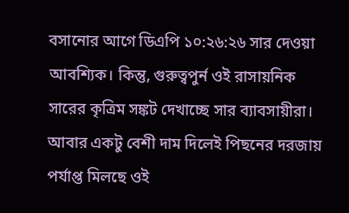বসানোর আগে ডিএপি ১০:২৬:২৬ সার দেওয়া আবশ্যিক। কিন্তু, গুরুত্বপুর্ন ওই রাসায়নিক সারের কৃত্রিম সঙ্কট দেখাচ্ছে সার ব্যাবসায়ীরা। আবার একটু বেশী দাম দিলেই পিছনের দরজায় পর্যাপ্ত মিলছে ওই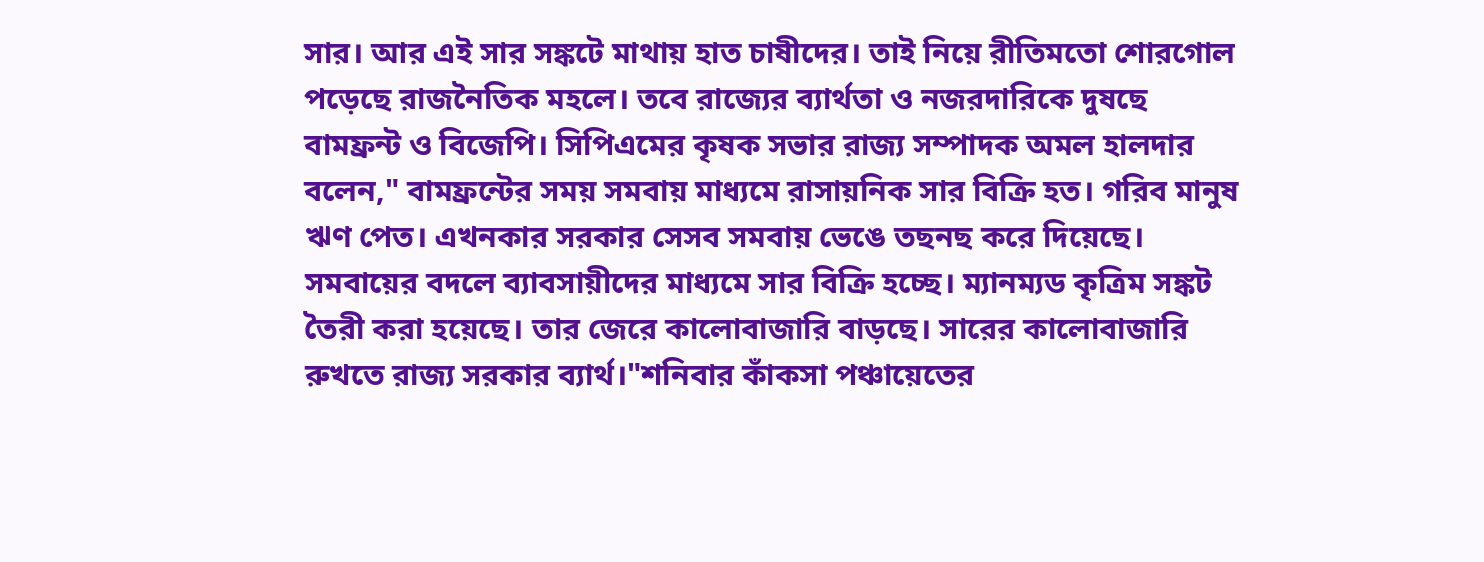সার। আর এই সার সঙ্কটে মাথায় হাত চাষীদের। তাই নিয়ে রীতিমতো শোরগোল পড়েছে রাজনৈতিক মহলে। তবে রাজ্যের ব্যার্থতা ও নজরদারিকে দুষছে বামফ্রন্ট ও বিজেপি। সিপিএমের কৃষক সভার রাজ্য সম্পাদক অমল হালদার বলেন," বামফ্রন্টের সময় সমবায় মাধ্যমে রাসায়নিক সার বিক্রি হত। গরিব মানুষ ঋণ পেত। এখনকার সরকার সেসব সমবায় ভেঙে তছনছ করে দিয়েছে। সমবায়ের বদলে ব্যাবসায়ীদের মাধ্যমে সার বিক্রি হচ্ছে। ম্যানম্যড কৃত্রিম সঙ্কট তৈরী করা হয়েছে। তার জেরে কালোবাজারি বাড়ছে। সারের কালোবাজারি রুখতে রাজ্য সরকার ব্যার্থ।"শনিবার কাঁকসা পঞ্চায়েতের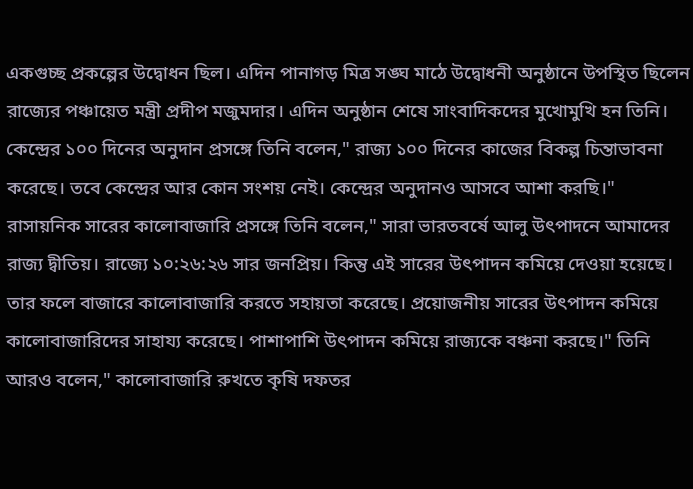একগুচ্ছ প্রকল্পের উদ্বোধন ছিল। এদিন পানাগড় মিত্র সঙ্ঘ মাঠে উদ্বোধনী অনুষ্ঠানে উপস্থিত ছিলেন রাজ্যের পঞ্চায়েত মন্ত্রী প্রদীপ মজুমদার। এদিন অনুষ্ঠান শেষে সাংবাদিকদের মুখোমুখি হন তিনি। কেন্দ্রের ১০০ দিনের অনুদান প্রসঙ্গে তিনি বলেন," রাজ্য ১০০ দিনের কাজের বিকল্প চিন্তাভাবনা করেছে। তবে কেন্দ্রের আর কোন সংশয় নেই। কেন্দ্রের অনুদানও আসবে আশা করছি।" রাসায়নিক সারের কালোবাজারি প্রসঙ্গে তিনি বলেন," সারা ভারতবর্ষে আলু উৎপাদনে আমাদের রাজ্য দ্বীতিয়। রাজ্যে ১০:২৬:২৬ সার জনপ্রিয়। কিন্তু এই সারের উৎপাদন কমিয়ে দেওয়া হয়েছে। তার ফলে বাজারে কালোবাজারি করতে সহায়তা করেছে। প্রয়োজনীয় সারের উৎপাদন কমিয়ে কালোবাজারিদের সাহায্য করেছে। পাশাপাশি উৎপাদন কমিয়ে রাজ্যকে বঞ্চনা করছে।" তিনি আরও বলেন," কালোবাজারি রুখতে কৃষি দফতর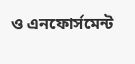ও এনফোর্সমেন্ট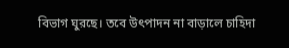বিভাগ ঘুরছে। তবে উৎপাদন না বাড়ালে চাহিদা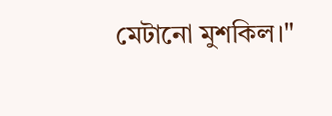মেটানো মুশকিল।"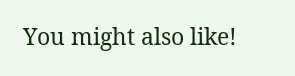You might also like!